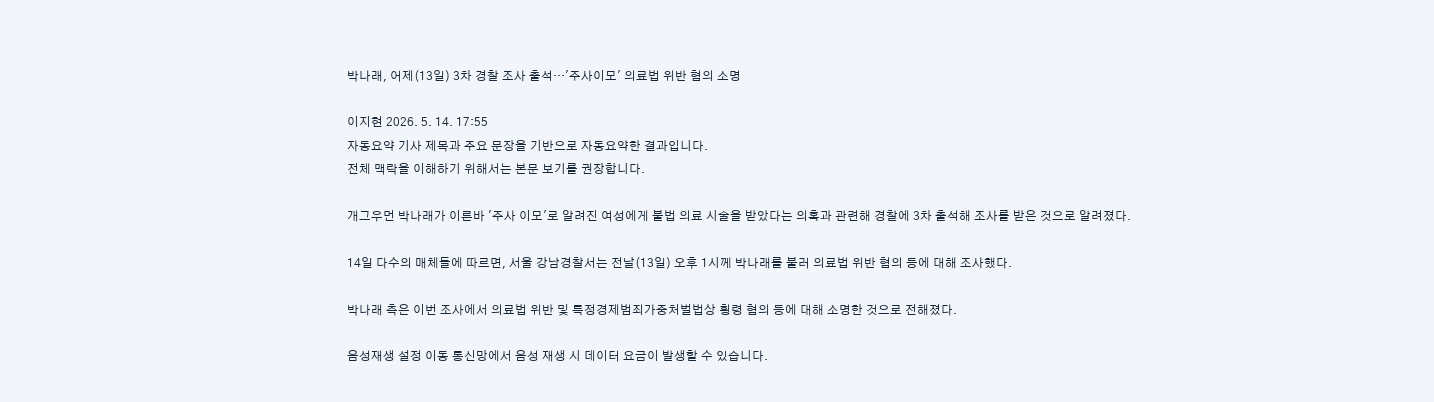박나래, 어제(13일) 3차 경찰 조사 출석…'주사이모' 의료법 위반 혐의 소명

이지현 2026. 5. 14. 17:55
자동요약 기사 제목과 주요 문장을 기반으로 자동요약한 결과입니다.
전체 맥락을 이해하기 위해서는 본문 보기를 권장합니다.

개그우먼 박나래가 이른바 '주사 이모'로 알려진 여성에게 불법 의료 시술을 받았다는 의혹과 관련해 경찰에 3차 출석해 조사를 받은 것으로 알려졌다.

14일 다수의 매체들에 따르면, 서울 강남경찰서는 전날(13일) 오후 1시께 박나래를 불러 의료법 위반 혐의 등에 대해 조사했다.

박나래 측은 이번 조사에서 의료법 위반 및 특정경제범죄가중처벌법상 횡령 혐의 등에 대해 소명한 것으로 전해졌다.

음성재생 설정 이동 통신망에서 음성 재생 시 데이터 요금이 발생할 수 있습니다.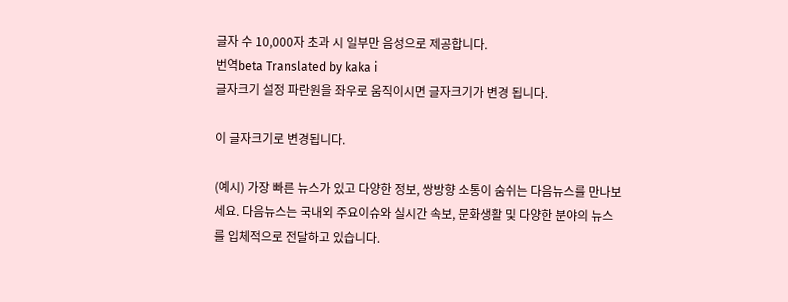글자 수 10,000자 초과 시 일부만 음성으로 제공합니다.
번역beta Translated by kaka i
글자크기 설정 파란원을 좌우로 움직이시면 글자크기가 변경 됩니다.

이 글자크기로 변경됩니다.

(예시) 가장 빠른 뉴스가 있고 다양한 정보, 쌍방향 소통이 숨쉬는 다음뉴스를 만나보세요. 다음뉴스는 국내외 주요이슈와 실시간 속보, 문화생활 및 다양한 분야의 뉴스를 입체적으로 전달하고 있습니다.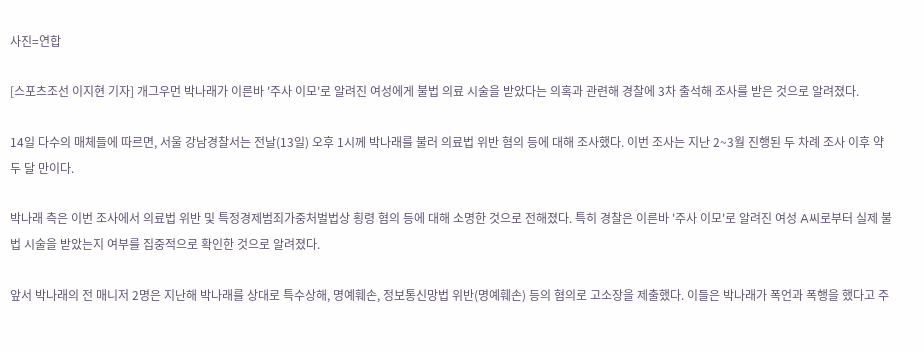사진=연합

[스포츠조선 이지현 기자] 개그우먼 박나래가 이른바 '주사 이모'로 알려진 여성에게 불법 의료 시술을 받았다는 의혹과 관련해 경찰에 3차 출석해 조사를 받은 것으로 알려졌다.

14일 다수의 매체들에 따르면, 서울 강남경찰서는 전날(13일) 오후 1시께 박나래를 불러 의료법 위반 혐의 등에 대해 조사했다. 이번 조사는 지난 2~3월 진행된 두 차례 조사 이후 약 두 달 만이다.

박나래 측은 이번 조사에서 의료법 위반 및 특정경제범죄가중처벌법상 횡령 혐의 등에 대해 소명한 것으로 전해졌다. 특히 경찰은 이른바 '주사 이모'로 알려진 여성 A씨로부터 실제 불법 시술을 받았는지 여부를 집중적으로 확인한 것으로 알려졌다.

앞서 박나래의 전 매니저 2명은 지난해 박나래를 상대로 특수상해, 명예훼손, 정보통신망법 위반(명예훼손) 등의 혐의로 고소장을 제출했다. 이들은 박나래가 폭언과 폭행을 했다고 주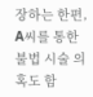장하는 한편, A씨를 통한 불법 시술 의혹도 함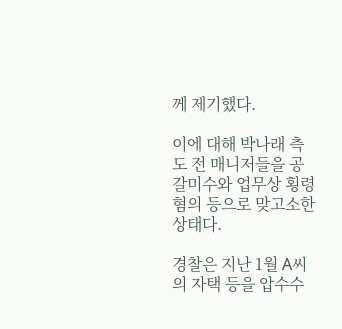께 제기했다.

이에 대해 박나래 측도 전 매니저들을 공갈미수와 업무상 횡령 혐의 등으로 맞고소한 상태다.

경찰은 지난 1월 A씨의 자택 등을 압수수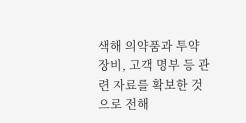색해 의약품과 투약 장비, 고객 명부 등 관련 자료를 확보한 것으로 전해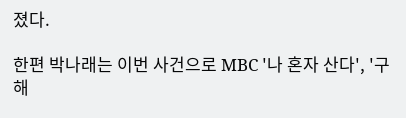졌다.

한편 박나래는 이번 사건으로 MBC '나 혼자 산다', '구해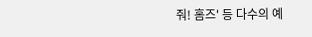줘! 홈즈' 등 다수의 예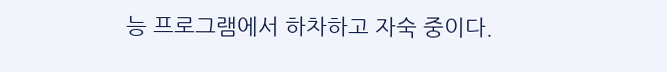능 프로그램에서 하차하고 자숙 중이다.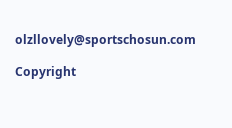olzllovely@sportschosun.com

Copyright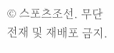© 스포츠조선. 무단전재 및 재배포 금지.